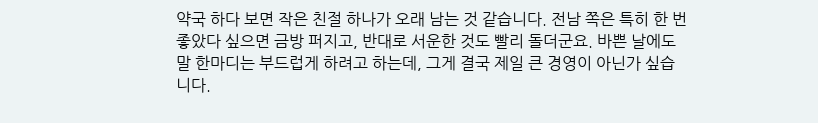약국 하다 보면 작은 친절 하나가 오래 남는 것 같습니다. 전남 쪽은 특히 한 번 좋았다 싶으면 금방 퍼지고, 반대로 서운한 것도 빨리 돌더군요. 바쁜 날에도 말 한마디는 부드럽게 하려고 하는데, 그게 결국 제일 큰 경영이 아닌가 싶습니다.